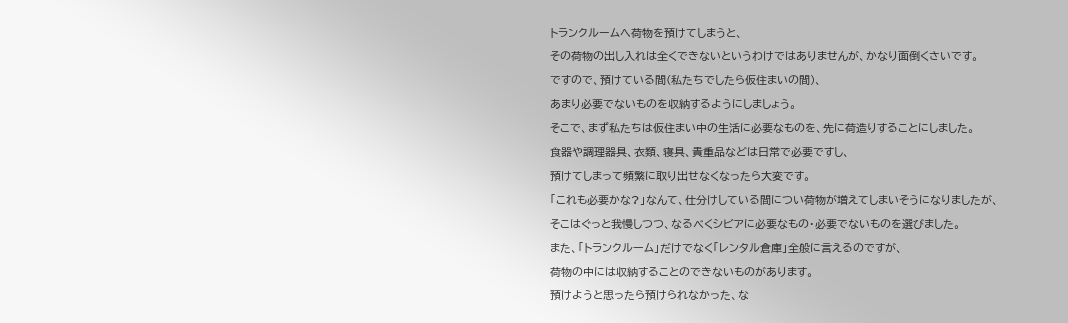トランクルームへ荷物を預けてしまうと、
その荷物の出し入れは全くできないというわけではありませんが、かなり面倒くさいです。
ですので、預けている間(私たちでしたら仮住まいの間)、
あまり必要でないものを収納するようにしましょう。
そこで、まず私たちは仮住まい中の生活に必要なものを、先に荷造りすることにしました。
食器や調理器具、衣類、寝具、貴重品などは日常で必要ですし、
預けてしまって頻繁に取り出せなくなったら大変です。
「これも必要かな?」なんて、仕分けしている間につい荷物が増えてしまいそうになりましたが、
そこはぐっと我慢しつつ、なるべくシビアに必要なもの・必要でないものを選びました。
また、「トランクルーム」だけでなく「レンタル倉庫」全般に言えるのですが、
荷物の中には収納することのできないものがあります。
預けようと思ったら預けられなかった、な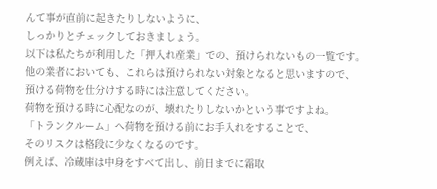んて事が直前に起きたりしないように、
しっかりとチェックしておきましょう。
以下は私たちが利用した「押入れ産業」での、預けられないもの一覧です。
他の業者においても、これらは預けられない対象となると思いますので、
預ける荷物を仕分けする時には注意してください。
荷物を預ける時に心配なのが、壊れたりしないかという事ですよね。
「トランクルーム」へ荷物を預ける前にお手入れをすることで、
そのリスクは格段に少なくなるのです。
例えば、冷蔵庫は中身をすべて出し、前日までに霜取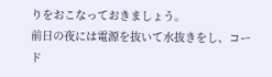りをおこなっておきましょう。
前日の夜には電源を抜いて水抜きをし、コード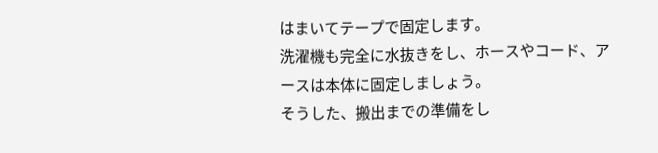はまいてテープで固定します。
洗濯機も完全に水抜きをし、ホースやコード、アースは本体に固定しましょう。
そうした、搬出までの準備をし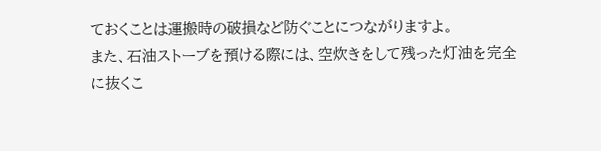ておくことは運搬時の破損など防ぐことにつながりますよ。
また、石油ストーブを預ける際には、空炊きをして残った灯油を完全に抜くこ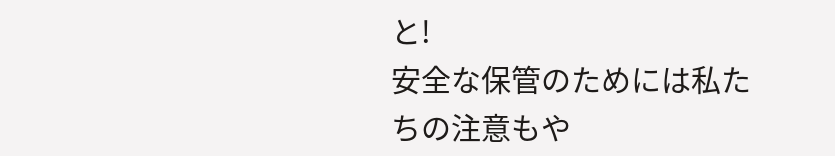と!
安全な保管のためには私たちの注意もや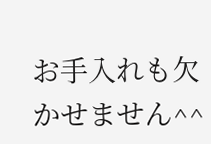お手入れも欠かせません^^